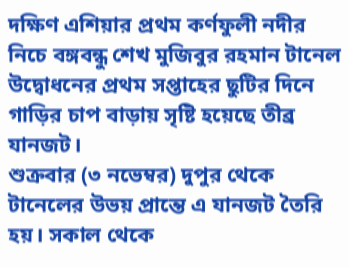দক্ষিণ এশিয়ার প্রথম কর্ণফুলী নদীর নিচে বঙ্গবন্ধু শেখ মুজিবুর রহমান টানেল উদ্বোধনের প্রথম সপ্তাহের ছুটির দিনে গাড়ির চাপ বাড়ায় সৃষ্টি হয়েছে তীব্র যানজট।
শুক্রবার (৩ নভেম্বর) দুপুর থেকে টানেলের উভয় প্রান্তে এ যানজট তৈরি হয়। সকাল থেকে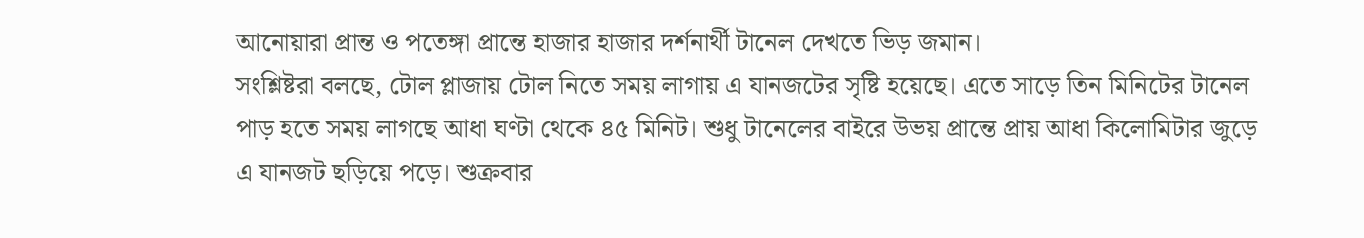আনোয়ারা প্রান্ত ও পতেঙ্গা প্রান্তে হাজার হাজার দর্শনার্থী টানেল দেখতে ভিড় জমান।
সংশ্লিষ্টরা বলছে, টোল প্লাজায় টোল নিতে সময় লাগায় এ যানজটের সৃষ্টি হয়েছে। এতে সাড়ে তিন মিনিটের টানেল পাড় হতে সময় লাগছে আধা ঘণ্টা থেকে ৪৫ মিনিট। শুধু টানেলের বাইরে উভয় প্রান্তে প্রায় আধা কিলোমিটার জুড়ে এ যানজট ছড়িয়ে পড়ে। শুক্রবার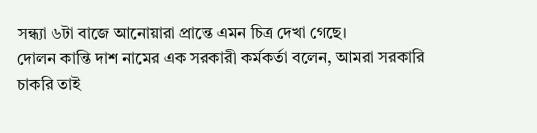সন্ধ্যা ৬টা বাজে আনোয়ারা প্রান্তে এমন চিত্র দেখা গেছে।
দোলন কান্তি দাশ নামের এক সরকারী কর্মকর্তা বলেন, আমরা সরকারি চাকরি তাই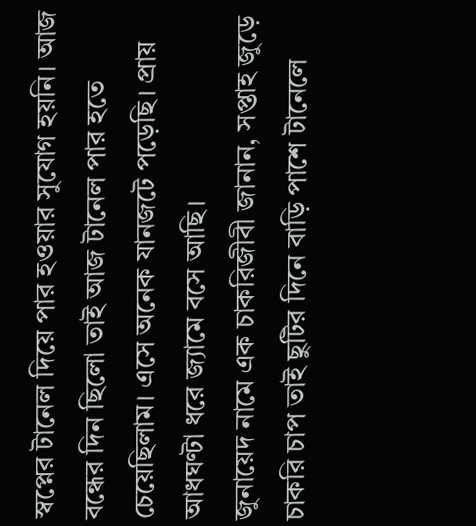স্বপ্নের টানেল দিয়ে পার হওয়ার সুযোগ হয়নি। আজ বন্ধের দিন ছিলো তাই আজ টানেল পার হতে চেয়েছিলাম। এসে অনেক যানজটে পড়েছি। প্রায় আধঘণ্টা ধরে জ্যামে বসে আছি।
জুনায়েদ নামে এক চাকরিজীবী জানান, সপ্তাহ জুড়ে চাকরি চাপ তাই ছুটির দিনে বাড়ি পাশে টানেলে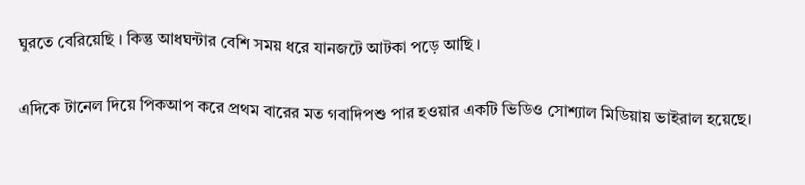ঘুরতে বেরিয়েছি । কিন্তু আধঘন্টার বেশি সময় ধরে যানজটে আটকা পড়ে আছি ।

এদিকে টানেল দিয়ে পিকআপ করে প্রথম বারের মত গবাদিপশু পার হওয়ার একটি ভিডিও সোশ্যাল মিডিয়ায় ভাইরাল হয়েছে।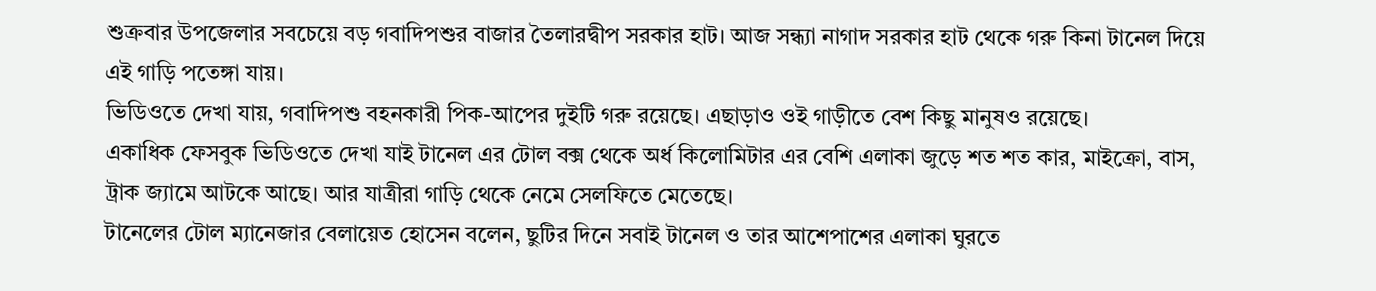শুক্রবার উপজেলার সবচেয়ে বড় গবাদিপশুর বাজার তৈলারদ্বীপ সরকার হাট। আজ সন্ধ্যা নাগাদ সরকার হাট থেকে গরু কিনা টানেল দিয়ে এই গাড়ি পতেঙ্গা যায়।
ভিডিওতে দেখা যায়, গবাদিপশু বহনকারী পিক-আপের দুইটি গরু রয়েছে। এছাড়াও ওই গাড়ীতে বেশ কিছু মানুষও রয়েছে।
একাধিক ফেসবুক ভিডিওতে দেখা যাই টানেল এর টোল বক্স থেকে অর্ধ কিলোমিটার এর বেশি এলাকা জুড়ে শত শত কার, মাইক্রো, বাস, ট্রাক জ্যামে আটকে আছে। আর যাত্রীরা গাড়ি থেকে নেমে সেলফিতে মেতেছে।
টানেলের টোল ম্যানেজার বেলায়েত হোসেন বলেন, ছুটির দিনে সবাই টানেল ও তার আশেপাশের এলাকা ঘুরতে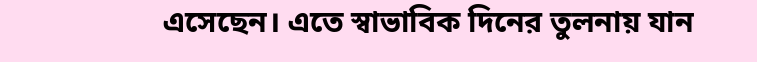এসেছেন। এতে স্বাভাবিক দিনের তুলনায় যান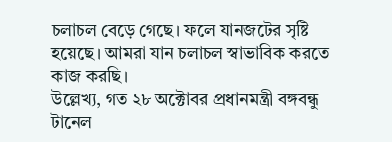চলাচল বেড়ে গেছে। ফলে যানজটের সৃষ্টি হয়েছে। আমরা যান চলাচল স্বাভাবিক করতে কাজ করছি।
উল্লেখ্য, গত ২৮ অক্টোবর প্রধানমন্ত্রী বঙ্গবন্ধু টানেল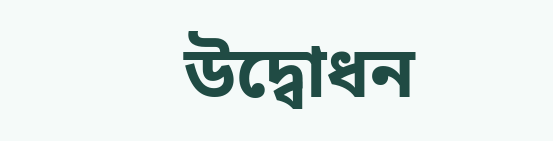উদ্বোধন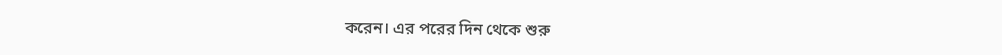করেন। এর পরের দিন থেকে শুরু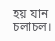হয় যান চলাচল।